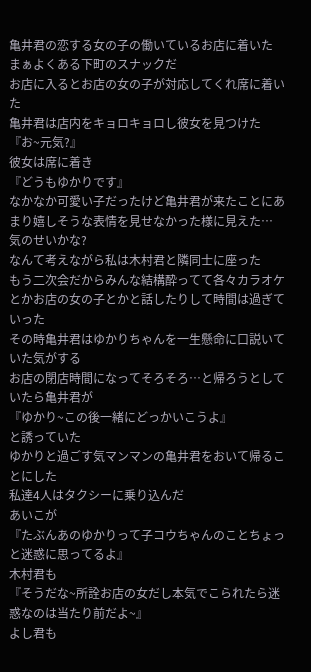亀井君の恋する女の子の働いているお店に着いた
まぁよくある下町のスナックだ
お店に入るとお店の女の子が対応してくれ席に着いた
亀井君は店内をキョロキョロし彼女を見つけた
『お~元気?』
彼女は席に着き
『どうもゆかりです』
なかなか可愛い子だったけど亀井君が来たことにあまり嬉しそうな表情を見せなかった様に見えた…
気のせいかな?
なんて考えながら私は木村君と隣同士に座った
もう二次会だからみんな結構酔ってて各々カラオケとかお店の女の子とかと話したりして時間は過ぎていった
その時亀井君はゆかりちゃんを一生懸命に口説いていた気がする
お店の閉店時間になってそろそろ…と帰ろうとしていたら亀井君が
『ゆかり~この後一緒にどっかいこうよ』
と誘っていた
ゆかりと過ごす気マンマンの亀井君をおいて帰ることにした
私達4人はタクシーに乗り込んだ
あいこが
『たぶんあのゆかりって子コウちゃんのことちょっと迷惑に思ってるよ』
木村君も
『そうだな~所詮お店の女だし本気でこられたら迷惑なのは当たり前だよ~』
よし君も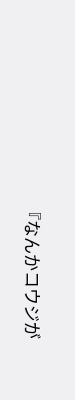『なんかコウジが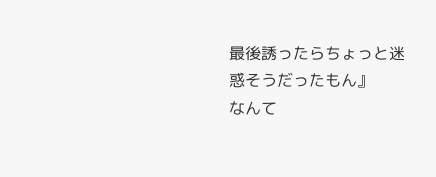最後誘ったらちょっと迷惑そうだったもん』
なんて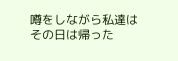噂をしながら私達はその日は帰った